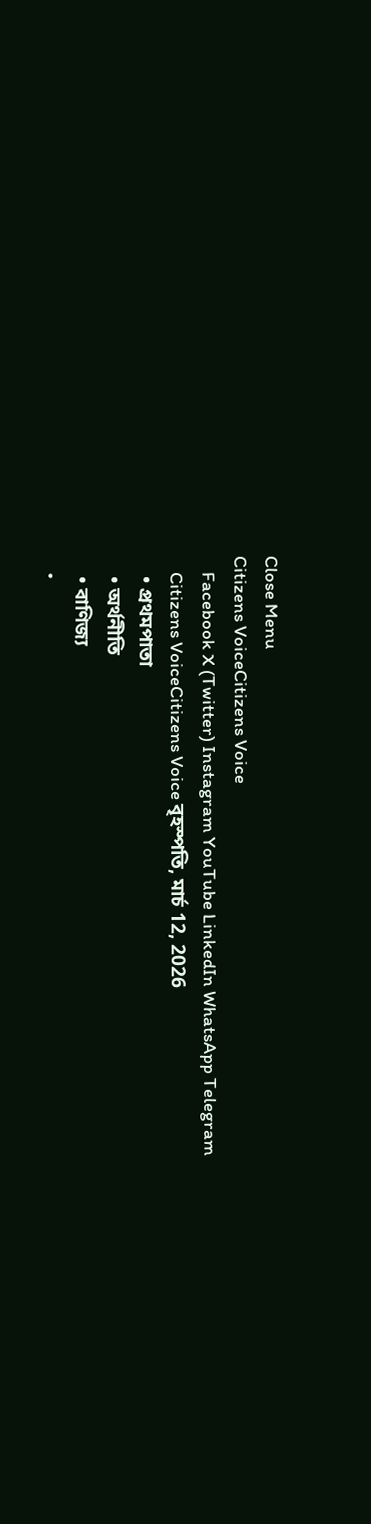Close Menu
Citizens VoiceCitizens Voice
    Facebook X (Twitter) Instagram YouTube LinkedIn WhatsApp Telegram
    Citizens VoiceCitizens Voice বৃহস্পতি, মার্চ 12, 2026
    • প্রথমপাতা
    • অর্থনীতি
    • বাণিজ্য
    •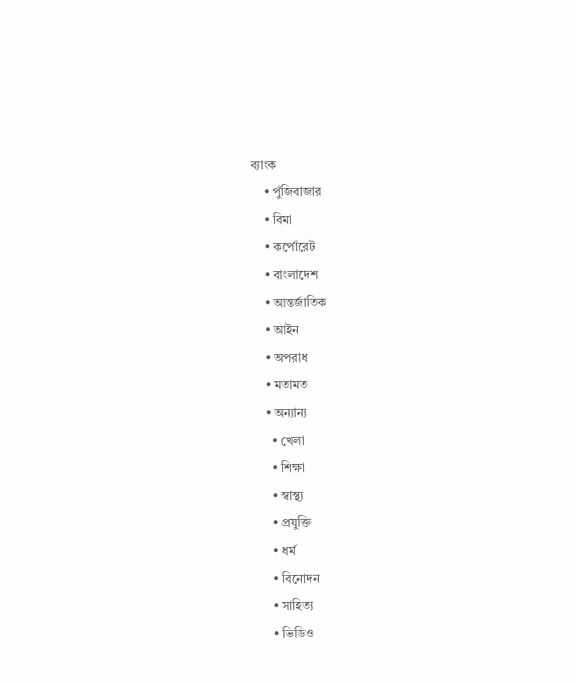ব্যাংক
    • পুঁজিবাজার
    • বিমা
    • কর্পোরেট
    • বাংলাদেশ
    • আন্তর্জাতিক
    • আইন
    • অপরাধ
    • মতামত
    • অন্যান্য
      • খেলা
      • শিক্ষা
      • স্বাস্থ্য
      • প্রযুক্তি
      • ধর্ম
      • বিনোদন
      • সাহিত্য
      • ভিডিও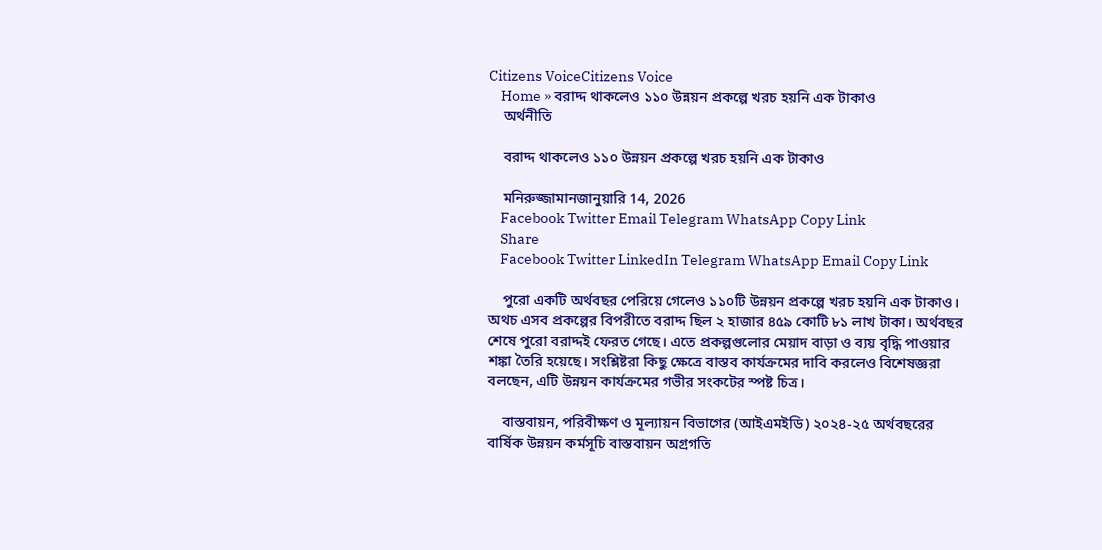Citizens VoiceCitizens Voice
    Home » বরাদ্দ থাকলেও ১১০ উন্নয়ন প্রকল্পে খরচ হয়নি এক টাকাও
    অর্থনীতি

    বরাদ্দ থাকলেও ১১০ উন্নয়ন প্রকল্পে খরচ হয়নি এক টাকাও

    মনিরুজ্জামানজানুয়ারি 14, 2026
    Facebook Twitter Email Telegram WhatsApp Copy Link
    Share
    Facebook Twitter LinkedIn Telegram WhatsApp Email Copy Link

    পুরো একটি অর্থবছর পেরিয়ে গেলেও ১১০টি উন্নয়ন প্রকল্পে খরচ হয়নি এক টাকাও। অথচ এসব প্রকল্পের বিপরীতে বরাদ্দ ছিল ২ হাজার ৪৫৯ কোটি ৮১ লাখ টাকা। অর্থবছর শেষে পুরো বরাদ্দই ফেরত গেছে। এতে প্রকল্পগুলোর মেয়াদ বাড়া ও ব্যয় বৃদ্ধি পাওয়ার শঙ্কা তৈরি হয়েছে। সংশ্লিষ্টরা কিছু ক্ষেত্রে বাস্তব কার্যক্রমের দাবি করলেও বিশেষজ্ঞরা বলছেন, এটি উন্নয়ন কার্যক্রমের গভীর সংকটের স্পষ্ট চিত্র।

    বাস্তবায়ন, পরিবীক্ষণ ও মূল্যায়ন বিভাগের (আইএমইডি) ২০২৪-২৫ অর্থবছরের বার্ষিক উন্নয়ন কর্মসূচি বাস্তবায়ন অগ্রগতি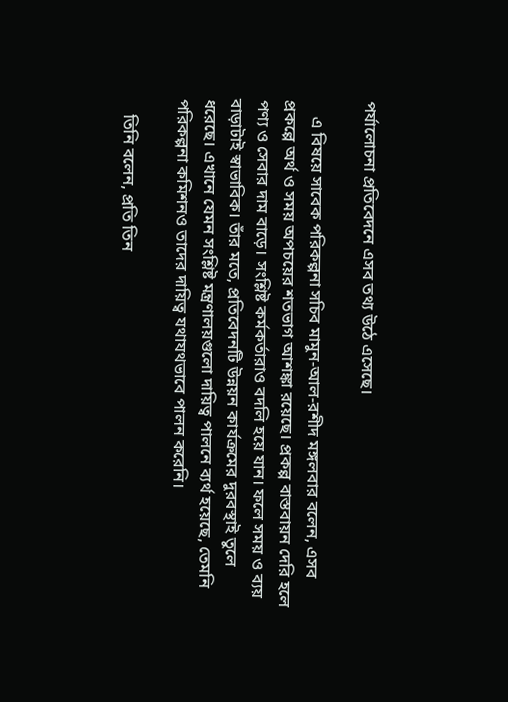পর্যালোচনা প্রতিবেদনে এসব তথ্য উঠে এসেছে।

    এ বিষয়ে সাবেক পরিকল্পনা সচিব মামুন-আল-রশীদ মঙ্গলবার বলেন, এসব প্রকল্পে অর্থ ও সময় অপচয়ের শতভাগ আশঙ্কা রয়েছে। প্রকল্প বাস্তবায়ন দেরি হলে পণ্য ও সেবার দাম বাড়ে। সংশ্লিষ্ট কর্মকর্তারাও বদলি হয়ে যান। ফলে সময় ও ব্যয় বাড়াটাই স্বাভাবিক। তাঁর মতে, প্রতিবেদনটি উন্নয়ন কার্যক্রমের দুরবস্থাই তুলে ধরেছে। এখানে যেমন সংশ্লিষ্ট মন্ত্রণালয়গুলো দায়িত্ব পালনে ব্যর্থ হয়েছে, তেমনি পরিকল্পনা কমিশনও তাদের দায়িত্ব যথাযথভাবে পালন করেনি।

    তিনি বলেন, প্রতি তিন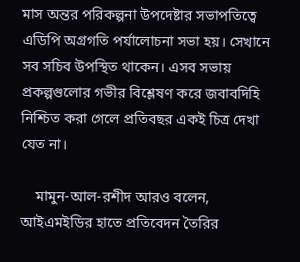মাস অন্তর পরিকল্পনা উপদেষ্টার সভাপতিত্বে এডিপি অগ্রগতি পর্যালোচনা সভা হয়। সেখানে সব সচিব উপস্থিত থাকেন। এসব সভায় প্রকল্পগুলোর গভীর বিশ্লেষণ করে জবাবদিহি নিশ্চিত করা গেলে প্রতিবছর একই চিত্র দেখা যেত না।

    মামুন-আল-রশীদ আরও বলেন, আইএমইডির হাতে প্রতিবেদন তৈরির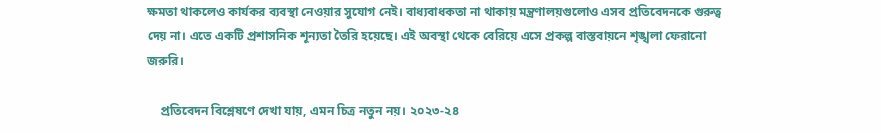ক্ষমতা থাকলেও কার্যকর ব্যবস্থা নেওয়ার সুযোগ নেই। বাধ্যবাধকতা না থাকায় মন্ত্রণালয়গুলোও এসব প্রতিবেদনকে গুরুত্ব দেয় না। এতে একটি প্রশাসনিক শূন্যতা তৈরি হয়েছে। এই অবস্থা থেকে বেরিয়ে এসে প্রকল্প বাস্তবায়নে শৃঙ্খলা ফেরানো জরুরি।

    প্রতিবেদন বিশ্লেষণে দেখা যায়, এমন চিত্র নতুন নয়। ২০২৩-২৪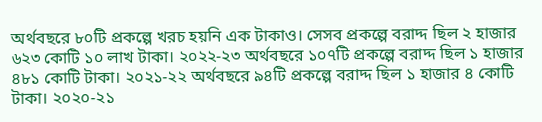অর্থবছরে ৮০টি প্রকল্পে খরচ হয়নি এক টাকাও। সেসব প্রকল্পে বরাদ্দ ছিল ২ হাজার ৬২৩ কোটি ১০ লাখ টাকা। ২০২২-২৩ অর্থবছরে ১০৭টি প্রকল্পে বরাদ্দ ছিল ১ হাজার ৪৮১ কোটি টাকা। ২০২১-২২ অর্থবছরে ৯৪টি প্রকল্পে বরাদ্দ ছিল ১ হাজার ৪ কোটি টাকা। ২০২০-২১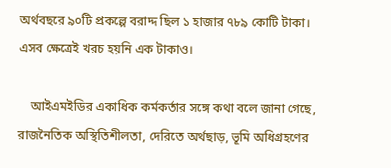অর্থবছরে ৯০টি প্রকল্পে বরাদ্দ ছিল ১ হাজার ৭৮৯ কোটি টাকা। এসব ক্ষেত্রেই খরচ হয়নি এক টাকাও।

    আইএমইডির একাধিক কর্মকর্তার সঙ্গে কথা বলে জানা গেছে, রাজনৈতিক অস্থিতিশীলতা, দেরিতে অর্থছাড়, ভূমি অধিগ্রহণের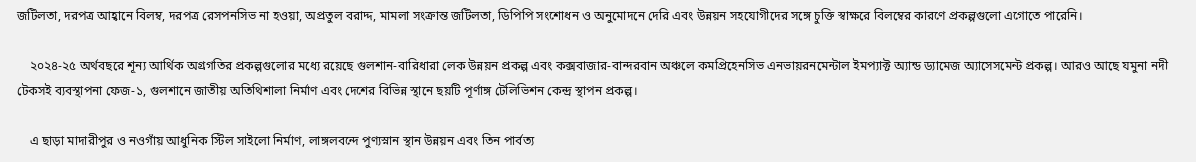জটিলতা, দরপত্র আহ্বানে বিলম্ব, দরপত্র রেসপনসিভ না হওয়া, অপ্রতুল বরাদ্দ, মামলা সংক্রান্ত জটিলতা, ডিপিপি সংশোধন ও অনুমোদনে দেরি এবং উন্নয়ন সহযোগীদের সঙ্গে চুক্তি স্বাক্ষরে বিলম্বের কারণে প্রকল্পগুলো এগোতে পারেনি।

    ২০২৪-২৫ অর্থবছরে শূন্য আর্থিক অগ্রগতির প্রকল্পগুলোর মধ্যে রয়েছে গুলশান-বারিধারা লেক উন্নয়ন প্রকল্প এবং কক্সবাজার-বান্দরবান অঞ্চলে কমপ্রিহেনসিভ এনভায়রনমেন্টাল ইমপ্যাক্ট অ্যান্ড ড্যামেজ অ্যাসেসমেন্ট প্রকল্প। আরও আছে যমুনা নদী টেকসই ব্যবস্থাপনা ফেজ-১, গুলশানে জাতীয় অতিথিশালা নির্মাণ এবং দেশের বিভিন্ন স্থানে ছয়টি পূর্ণাঙ্গ টেলিভিশন কেন্দ্র স্থাপন প্রকল্প।

    এ ছাড়া মাদারীপুর ও নওগাঁয় আধুনিক স্টিল সাইলো নির্মাণ, লাঙ্গলবন্দে পুণ্যস্নান স্থান উন্নয়ন এবং তিন পার্বত্য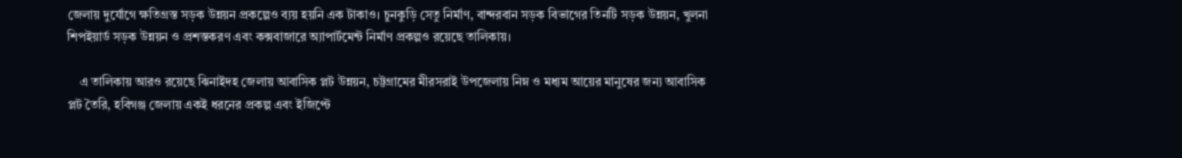জেলায় দুর্যোগে ক্ষতিগ্রস্ত সড়ক উন্নয়ন প্রকল্পেও ব্যয় হয়নি এক টাকাও। চুনকুড়ি সেতু নির্মাণ, বান্দরবান সড়ক বিভাগের তিনটি সড়ক উন্নয়ন, খুলনা শিপইয়ার্ড সড়ক উন্নয়ন ও প্রশস্তকরণ এবং কক্সবাজারে অ্যাপার্টমেন্ট নির্মাণ প্রকল্পও রয়েছে তালিকায়।

    এ তালিকায় আরও রয়েছে ঝিনাইদহ জেলায় আবাসিক প্লট উন্নয়ন, চট্টগ্রামের মীরসরাই উপজেলায় নিম্ন ও মধ্যম আয়ের মানুষের জন্য আবাসিক প্লট তৈরি, হবিগঞ্জ জেলায় একই ধরনের প্রকল্প এবং ইজিপ্টে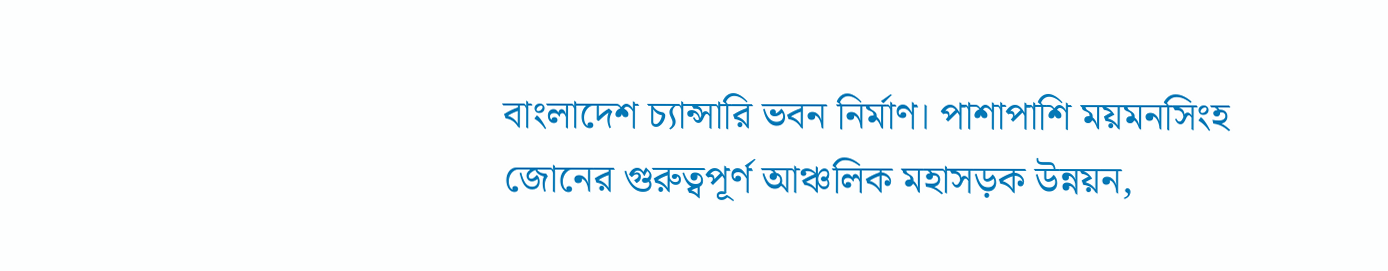বাংলাদেশ চ্যান্সারি ভবন নির্মাণ। পাশাপাশি ময়মনসিংহ জোনের গুরুত্বপূর্ণ আঞ্চলিক মহাসড়ক উন্নয়ন,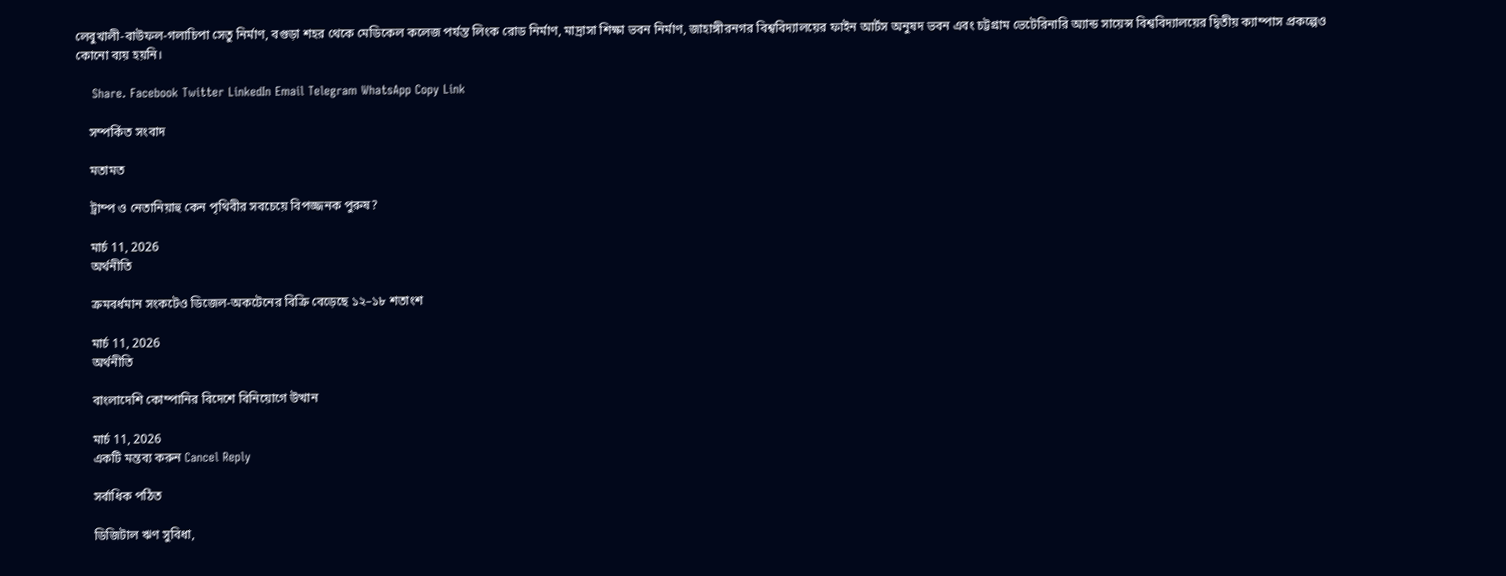লেবুখালী-বাউফল-গলাচিপা সেতু নির্মাণ, বগুড়া শহর থেকে মেডিকেল কলেজ পর্যন্ত লিংক রোড নির্মাণ, মাদ্রাসা শিক্ষা ভবন নির্মাণ, জাহাঙ্গীরনগর বিশ্ববিদ্যালয়ের ফাইন আর্টস অনুষদ ভবন এবং চট্টগ্রাম ভেটেরিনারি অ্যান্ড সায়েন্স বিশ্ববিদ্যালয়ের দ্বিতীয় ক্যাম্পাস প্রকল্পেও কোনো ব্যয় হয়নি।

    Share. Facebook Twitter LinkedIn Email Telegram WhatsApp Copy Link

    সম্পর্কিত সংবাদ

    মতামত

    ট্রাম্প ও নেতানিয়াহু কেন পৃথিবীর সবচেয়ে বিপজ্জনক পুরুষ?

    মার্চ 11, 2026
    অর্থনীতি

    ক্রমবর্ধমান সংকটেও ডিজেল-অকটেনের বিক্রি বেড়েছে ১২–১৮ শতাংশ

    মার্চ 11, 2026
    অর্থনীতি

    বাংলাদেশি কোম্পানির বিদেশে বিনিয়োগে উত্থান

    মার্চ 11, 2026
    একটি মন্তব্য করুন Cancel Reply

    সর্বাধিক পঠিত

    ডিজিটাল ঋণ সুবিধা,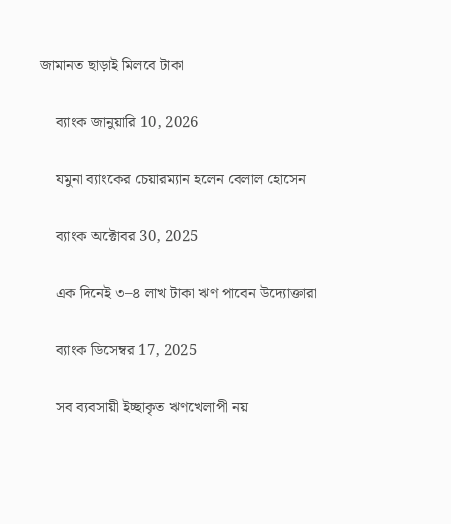জামানত ছাড়াই মিলবে টাকা

    ব্যাংক জানুয়ারি 10, 2026

    যমুনা ব্যাংকের চেয়ারম্যান হলেন বেলাল হোসেন

    ব্যাংক অক্টোবর 30, 2025

    এক দিনেই ৩–৪ লাখ টাকা ঋণ পাবেন উদ্যোক্তারা

    ব্যাংক ডিসেম্বর 17, 2025

    সব ব্যবসায়ী ইচ্ছাকৃত ঋণখেলাপী নয়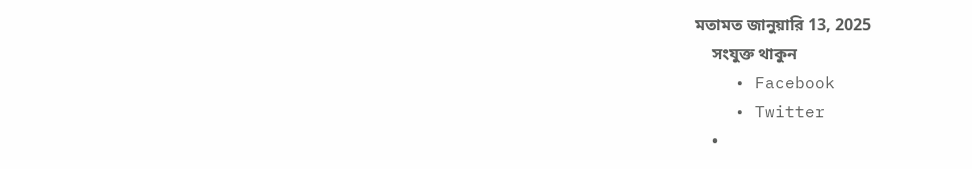মতামত জানুয়ারি 13, 2025
    সংযুক্ত থাকুন
    • Facebook
    • Twitter
    •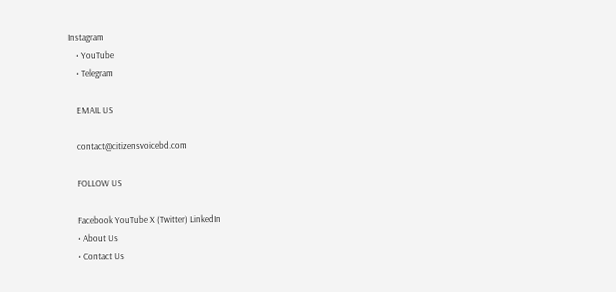Instagram
    • YouTube
    • Telegram

    EMAIL US

    contact@citizensvoicebd.com

    FOLLOW US

    Facebook YouTube X (Twitter) LinkedIn
    • About Us
    • Contact Us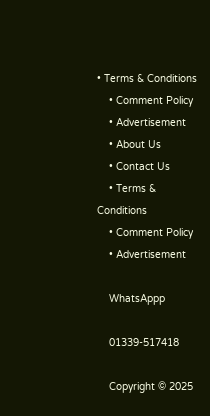• Terms & Conditions
    • Comment Policy
    • Advertisement
    • About Us
    • Contact Us
    • Terms & Conditions
    • Comment Policy
    • Advertisement

    WhatsAppp

    01339-517418

    Copyright © 2025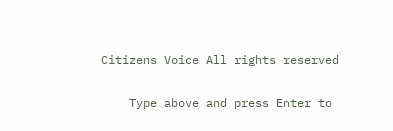Citizens Voice All rights reserved

    Type above and press Enter to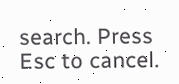search. Press Esc to cancel.